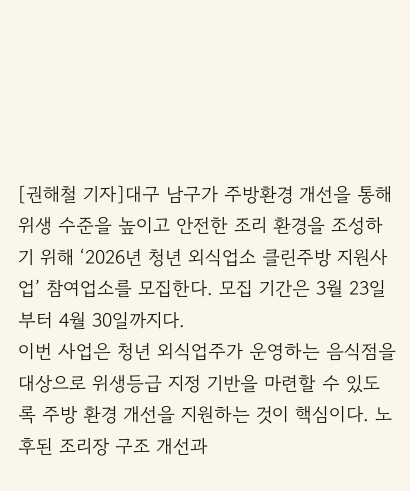[권해철 기자]대구 남구가 주방환경 개선을 통해 위생 수준을 높이고 안전한 조리 환경을 조성하기 위해 ‘2026년 청년 외식업소 클린주방 지원사업’ 참여업소를 모집한다. 모집 기간은 3월 23일부터 4월 30일까지다.
이번 사업은 청년 외식업주가 운영하는 음식점을 대상으로 위생등급 지정 기반을 마련할 수 있도록 주방 환경 개선을 지원하는 것이 핵심이다. 노후된 조리장 구조 개선과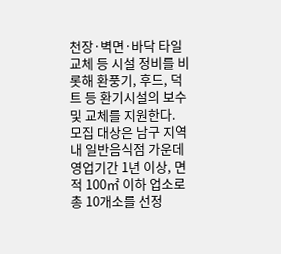천장·벽면·바닥 타일 교체 등 시설 정비를 비롯해 환풍기, 후드, 덕트 등 환기시설의 보수 및 교체를 지원한다.
모집 대상은 남구 지역 내 일반음식점 가운데 영업기간 1년 이상, 면적 100㎡ 이하 업소로 총 10개소를 선정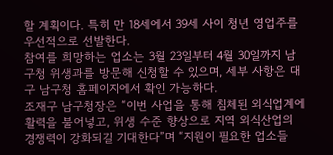할 계획이다. 특히 만 18세에서 39세 사이 청년 영업주를 우선적으로 선발한다.
참여를 희망하는 업소는 3월 23일부터 4월 30일까지 남구청 위생과를 방문해 신청할 수 있으며, 세부 사항은 대구 남구청 홈페이지에서 확인 가능하다.
조재구 남구청장은 “이번 사업을 통해 침체된 외식업계에 활력을 불어넣고, 위생 수준 향상으로 지역 외식산업의 경쟁력이 강화되길 기대한다”며 “지원이 필요한 업소들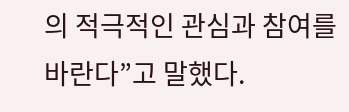의 적극적인 관심과 참여를 바란다”고 말했다.